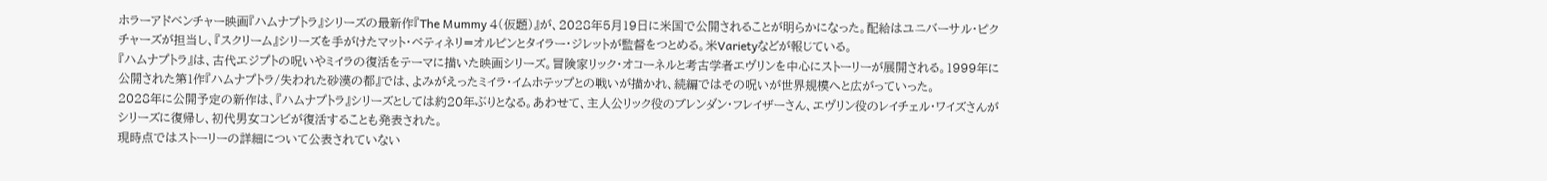ホラーアドベンチャー映画『ハムナプトラ』シリーズの最新作『The Mummy 4(仮題)』が、2028年5月19日に米国で公開されることが明らかになった。配給はユニバーサル・ピクチャーズが担当し、『スクリーム』シリーズを手がけたマット・ベティネリ=オルピンとタイラー・ジレットが監督をつとめる。米Varietyなどが報じている。
『ハムナプトラ』は、古代エジプトの呪いやミイラの復活をテーマに描いた映画シリーズ。冒険家リック・オコーネルと考古学者エヴリンを中心にストーリーが展開される。1999年に公開された第1作『ハムナプトラ/失われた砂漠の都』では、よみがえったミイラ・イムホテップとの戦いが描かれ、続編ではその呪いが世界規模へと広がっていった。
2028年に公開予定の新作は、『ハムナプトラ』シリーズとしては約20年ぶりとなる。あわせて、主人公リック役のブレンダン・フレイザーさん、エヴリン役のレイチェル・ワイズさんがシリーズに復帰し、初代男女コンビが復活することも発表された。
現時点ではストーリーの詳細について公表されていない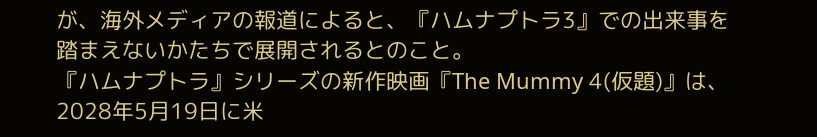が、海外メディアの報道によると、『ハムナプトラ3』での出来事を踏まえないかたちで展開されるとのこと。
『ハムナプトラ』シリーズの新作映画『The Mummy 4(仮題)』は、2028年5月19日に米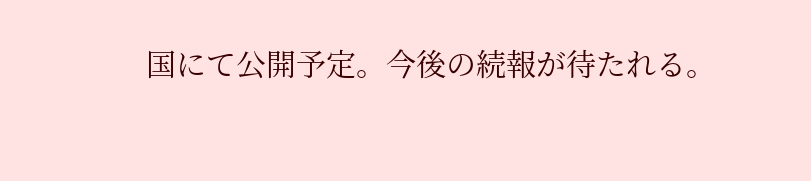国にて公開予定。今後の続報が待たれる。